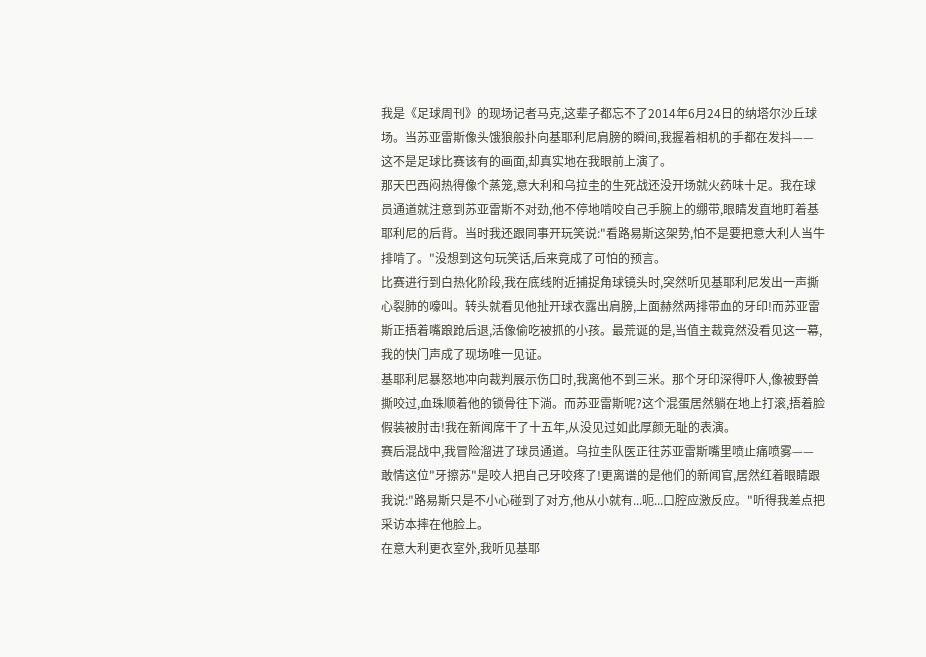我是《足球周刊》的现场记者马克,这辈子都忘不了2014年6月24日的纳塔尔沙丘球场。当苏亚雷斯像头饿狼般扑向基耶利尼肩膀的瞬间,我握着相机的手都在发抖——这不是足球比赛该有的画面,却真实地在我眼前上演了。
那天巴西闷热得像个蒸笼,意大利和乌拉圭的生死战还没开场就火药味十足。我在球员通道就注意到苏亚雷斯不对劲,他不停地啃咬自己手腕上的绷带,眼睛发直地盯着基耶利尼的后背。当时我还跟同事开玩笑说:"看路易斯这架势,怕不是要把意大利人当牛排啃了。"没想到这句玩笑话,后来竟成了可怕的预言。
比赛进行到白热化阶段,我在底线附近捕捉角球镜头时,突然听见基耶利尼发出一声撕心裂肺的嚎叫。转头就看见他扯开球衣露出肩膀,上面赫然两排带血的牙印!而苏亚雷斯正捂着嘴踉跄后退,活像偷吃被抓的小孩。最荒诞的是,当值主裁竟然没看见这一幕,我的快门声成了现场唯一见证。
基耶利尼暴怒地冲向裁判展示伤口时,我离他不到三米。那个牙印深得吓人,像被野兽撕咬过,血珠顺着他的锁骨往下淌。而苏亚雷斯呢?这个混蛋居然躺在地上打滚,捂着脸假装被肘击!我在新闻席干了十五年,从没见过如此厚颜无耻的表演。
赛后混战中,我冒险溜进了球员通道。乌拉圭队医正往苏亚雷斯嘴里喷止痛喷雾——敢情这位"牙擦苏"是咬人把自己牙咬疼了!更离谱的是他们的新闻官,居然红着眼睛跟我说:"路易斯只是不小心碰到了对方,他从小就有...呃...口腔应激反应。"听得我差点把采访本摔在他脸上。
在意大利更衣室外,我听见基耶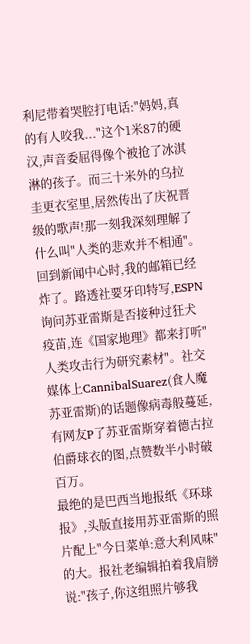利尼带着哭腔打电话:"妈妈,真的有人咬我..."这个1米87的硬汉,声音委屈得像个被抢了冰淇淋的孩子。而三十米外的乌拉圭更衣室里,居然传出了庆祝晋级的歌声!那一刻我深刻理解了什么叫"人类的悲欢并不相通"。
回到新闻中心时,我的邮箱已经炸了。路透社要牙印特写,ESPN询问苏亚雷斯是否接种过狂犬疫苗,连《国家地理》都来打听"人类攻击行为研究素材"。社交媒体上CannibalSuarez(食人魔苏亚雷斯)的话题像病毒般蔓延,有网友P了苏亚雷斯穿着德古拉伯爵球衣的图,点赞数半小时破百万。
最绝的是巴西当地报纸《环球报》,头版直接用苏亚雷斯的照片配上"今日菜单:意大利风味"的大。报社老编辑拍着我肩膀说:"孩子,你这组照片够我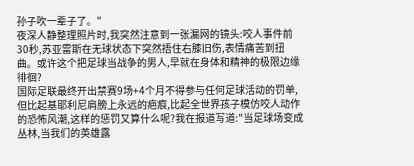孙子吹一辈子了。"
夜深人静整理照片时,我突然注意到一张漏网的镜头:咬人事件前30秒,苏亚雷斯在无球状态下突然捂住右膝旧伤,表情痛苦到扭曲。或许这个把足球当战争的男人,早就在身体和精神的极限边缘徘徊?
国际足联最终开出禁赛9场+4个月不得参与任何足球活动的罚单,但比起基耶利尼肩膀上永远的疤痕,比起全世界孩子模仿咬人动作的恐怖风潮,这样的惩罚又算什么呢?我在报道写道:"当足球场变成丛林,当我们的英雄露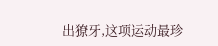出獠牙,这项运动最珍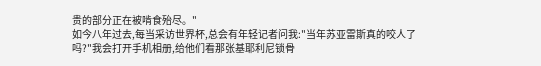贵的部分正在被啃食殆尽。"
如今八年过去,每当采访世界杯,总会有年轻记者问我:"当年苏亚雷斯真的咬人了吗?"我会打开手机相册,给他们看那张基耶利尼锁骨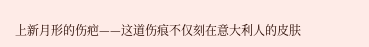上新月形的伤疤——这道伤痕不仅刻在意大利人的皮肤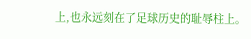上,也永远刻在了足球历史的耻辱柱上。